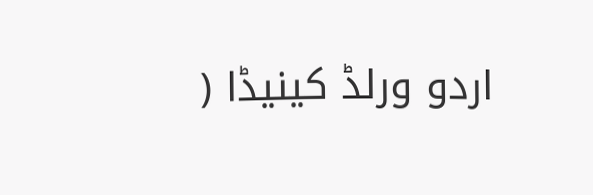اردو ورلڈ کینیڈا (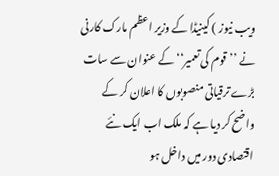ویب نیوز ) کینیڈا کے وزیر اعظم مارک کارنی نے ’’قوم کی تعمیر‘‘ کے عنوان سے سات بڑے ترقیاتی منصوبوں کا اعلان کر کے واضح کر دیا ہے کہ ملک اب ایک نئے اقتصادی دور میں داخل ہو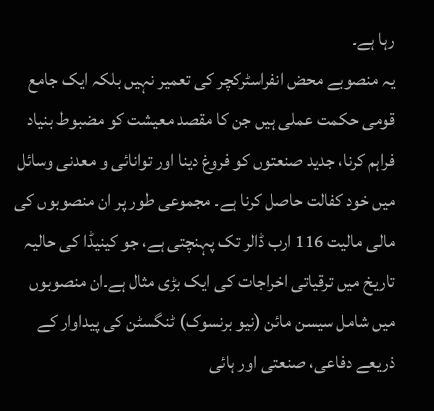رہا ہے۔
یہ منصوبے محض انفراسٹرکچر کی تعمیر نہیں بلکہ ایک جامع قومی حکمت عملی ہیں جن کا مقصد معیشت کو مضبوط بنیاد فراہم کرنا، جدید صنعتوں کو فروغ دینا اور توانائی و معدنی وسائل میں خود کفالت حاصل کرنا ہے۔ مجموعی طور پر ان منصوبوں کی مالی مالیت 116 ارب ڈالر تک پہنچتی ہے، جو کینیڈا کی حالیہ تاریخ میں ترقیاتی اخراجات کی ایک بڑی مثال ہے۔ان منصوبوں میں شامل سیسن مائن (نیو برنسوک) ٹنگسٹن کی پیداوار کے ذریعے دفاعی، صنعتی اور ہائی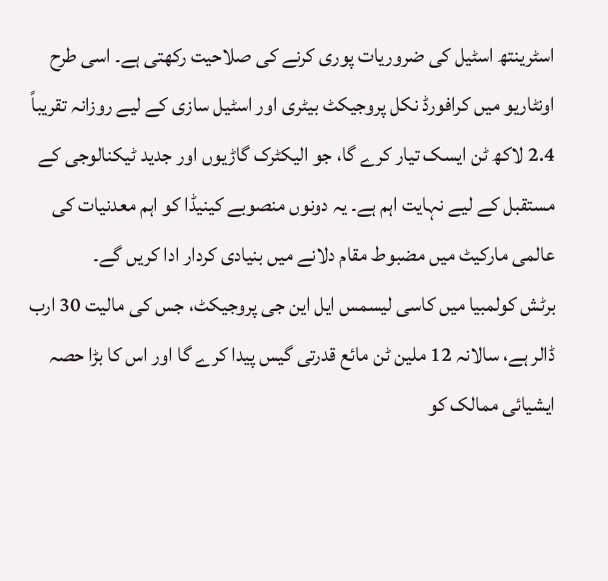اسٹرینتھ اسٹیل کی ضروریات پوری کرنے کی صلاحیت رکھتی ہے۔ اسی طرح اونٹاریو میں کرافورڈ نکل پروجیکٹ بیٹری اور اسٹیل سازی کے لیے روزانہ تقریباً 2.4 لاکھ ٹن ایسک تیار کرے گا، جو الیکٹرک گاڑیوں اور جدید ٹیکنالوجی کے مستقبل کے لیے نہایت اہم ہے۔ یہ دونوں منصوبے کینیڈا کو اہم معدنیات کی عالمی مارکیٹ میں مضبوط مقام دلانے میں بنیادی کردار ادا کریں گے۔
برٹش کولمبیا میں کاسی لیسمس ایل این جی پروجیکٹ، جس کی مالیت 30 ارب ڈالر ہے، سالانہ 12 ملین ٹن مائع قدرتی گیس پیدا کرے گا اور اس کا بڑا حصہ ایشیائی ممالک کو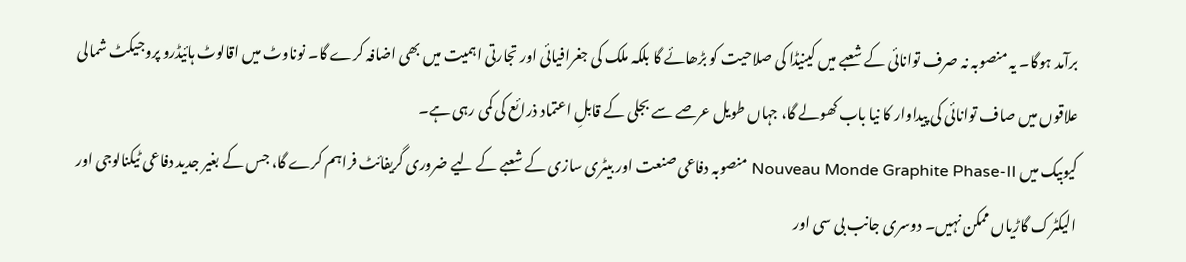برآمد ہوگا۔ یہ منصوبہ نہ صرف توانائی کے شعبے میں کینیڈا کی صلاحیت کو بڑھائے گا بلکہ ملک کی جغرافیائی اور تجارتی اہمیت میں بھی اضافہ کرے گا۔ نوناوٹ میں اقالوٹ ہائیڈرو پروجیکٹ شمالی علاقوں میں صاف توانائی کی پیداوار کا نیا باب کھولے گا، جہاں طویل عرصے سے بجلی کے قابلِ اعتماد ذرائع کی کمی رہی ہے۔
کیوبیک میں Nouveau Monde Graphite Phase-II منصوبہ دفاعی صنعت اور بیٹری سازی کے شعبے کے لیے ضروری گریفائٹ فراہم کرے گا، جس کے بغیر جدید دفاعی ٹیکنالوجی اور الیکٹرک گاڑیاں ممکن نہیں۔ دوسری جانب بی سی اور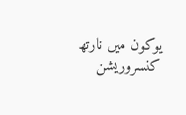یوکون میں نارتھ کنسروریشن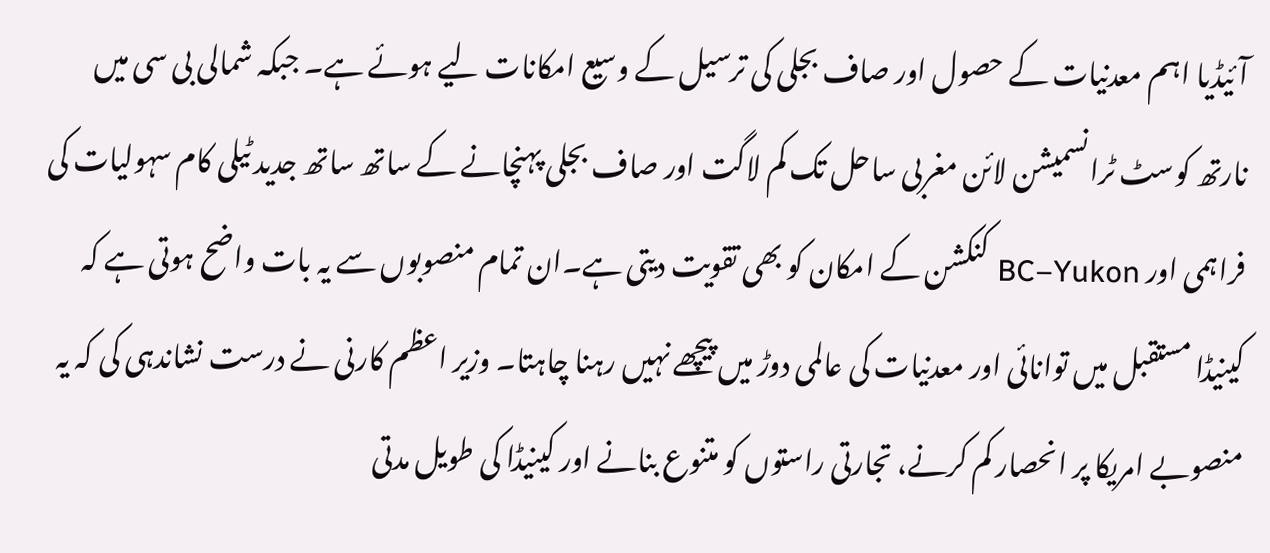آئیڈیا اہم معدنیات کے حصول اور صاف بجلی کی ترسیل کے وسیع امکانات لیے ہوئے ہے۔ جبکہ شمالی بی سی میں نارتھ کوسٹ ٹرانسمیشن لائن مغربی ساحل تک کم لاگت اور صاف بجلی پہنچانے کے ساتھ ساتھ جدید ٹیلی کام سہولیات کی فراہمی اور BC–Yukon کنکشن کے امکان کو بھی تقویت دیتی ہے۔ان تمام منصوبوں سے یہ بات واضح ہوتی ہے کہ کینیڈا مستقبل میں توانائی اور معدنیات کی عالمی دوڑ میں پیچھے نہیں رہنا چاہتا۔ وزیر اعظم کارنی نے درست نشاندہی کی کہ یہ منصوبے امریکا پر انحصار کم کرنے، تجارتی راستوں کو متنوع بنانے اور کینیڈا کی طویل مدتی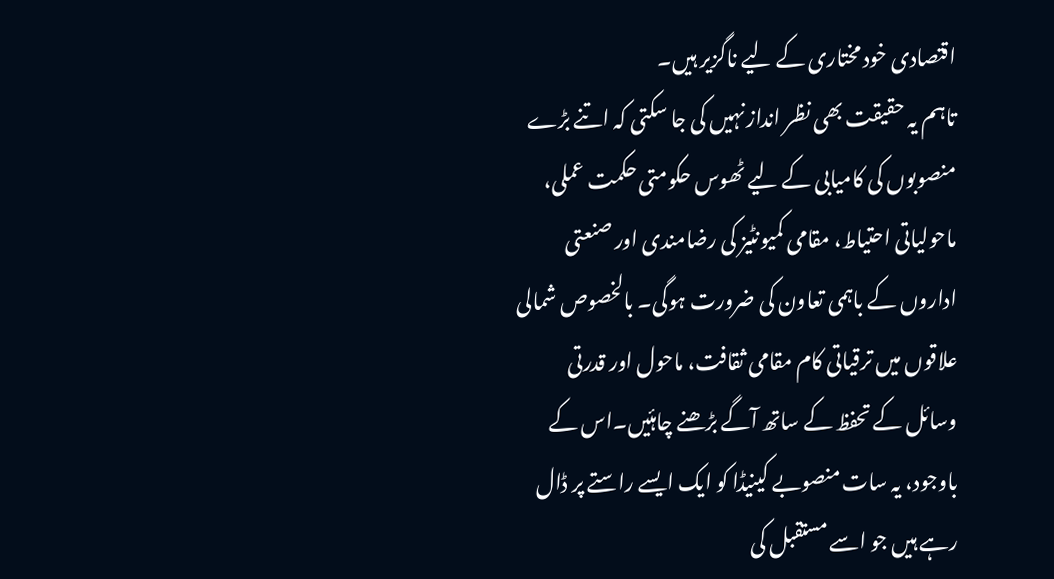اقتصادی خود مختاری کے لیے ناگزیر ہیں۔
تاہم یہ حقیقت بھی نظر انداز نہیں کی جا سکتی کہ اتنے بڑے منصوبوں کی کامیابی کے لیے ٹھوس حکومتی حکمت عملی، ماحولیاتی احتیاط، مقامی کمیونٹیز کی رضامندی اور صنعتی اداروں کے باہمی تعاون کی ضرورت ہوگی۔ بالخصوص شمالی علاقوں میں ترقیاتی کام مقامی ثقافت، ماحول اور قدرتی وسائل کے تحفظ کے ساتھ آگے بڑھنے چاہئیں۔اس کے باوجود، یہ سات منصوبے کینیڈا کو ایک ایسے راستے پر ڈال رہے ہیں جو اسے مستقبل کی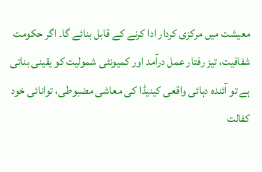معیشت میں مرکزی کردار ادا کرنے کے قابل بنائے گا۔ اگر حکومت شفافیت، تیز رفتار عمل درآمد اور کمیونٹی شمولیت کو یقینی بناتی ہے تو آئندہ دہائی واقعی کینیڈا کی معاشی مضبوطی، توانائی خود کفالت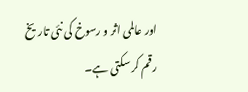اور عالمی اثر و رسوخ کی نئی تاریخ رقم کر سکتی ہے۔